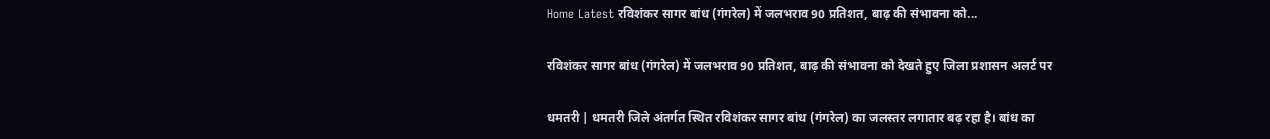Home Latest रविशंकर सागर बांध (गंगरेल) में जलभराव 90 प्रतिशत, बाढ़ की संभावना को...

रविशंकर सागर बांध (गंगरेल) में जलभराव 90 प्रतिशत, बाढ़ की संभावना को देखते हुए जिला प्रशासन अलर्ट पर

धमतरी | धमतरी जिले अंतर्गत स्थित रविशंकर सागर बांध (गंगरेल) का जलस्तर लगातार बढ़ रहा है। बांध का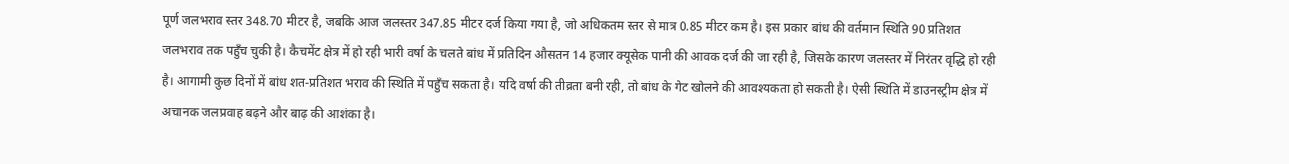पूर्ण जलभराव स्तर 348.70 मीटर है, जबकि आज जलस्तर 347.85 मीटर दर्ज किया गया है, जो अधिकतम स्तर से मात्र 0.85 मीटर कम है। इस प्रकार बांध की वर्तमान स्थिति 90 प्रतिशत जलभराव तक पहुँच चुकी है। कैचमेंट क्षेत्र में हो रही भारी वर्षा के चलते बांध में प्रतिदिन औसतन 14 हजार क्यूसेक पानी की आवक दर्ज की जा रही है, जिसके कारण जलस्तर में निरंतर वृद्धि हो रही है। आगामी कुछ दिनों में बांध शत-प्रतिशत भराव की स्थिति में पहुँच सकता है। यदि वर्षा की तीव्रता बनी रही, तो बांध के गेट खोलने की आवश्यकता हो सकती है। ऐसी स्थिति में डाउनस्ट्रीम क्षेत्र में अचानक जलप्रवाह बढ़ने और बाढ़ की आशंका है।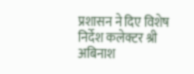प्रशासन ने दिए विशेष निर्देश कलेक्टर श्री अबिनाश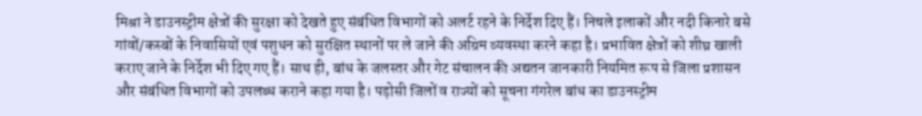मिश्रा ने डाउनस्ट्रीम क्षेत्रों की सुरक्षा को देखते हुए संबंधित विभागों को अलर्ट रहने के निर्देश दिए हैं। निचले इलाकों और नदी किनारे बसे गांवों/कस्बों के निवासियों एवं पशुधन को सुरक्षित स्थानों पर ले जाने की अग्रिम व्यवस्था करने कहा है। प्रभावित क्षेत्रों को शीघ्र खाली कराए जाने के निर्देश भी दिए गए हैं। साथ ही, बांध के जलस्तर और गेट संचालन की अद्यतन जानकारी नियमित रूप से जिला प्रशासन और संबंधित विभागों को उपलब्ध कराने कहा गया है। पड़ोसी जिलों व राज्यों को सूचना गंगरेल बांध का डाउनस्ट्रीम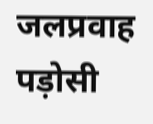जलप्रवाह पड़ोसी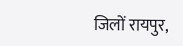जिलों रायपुर,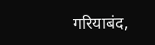गरियाबंद,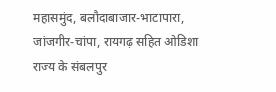महासमुंद, बलौदाबाजार-भाटापारा, जांजगीर-चांपा, रायगढ़ सहित ओडिशा राज्य के संबलपुर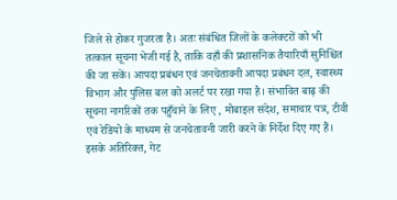जिले से होकर गुजरता है। अतः संबंधित जिलों के कलेक्टरों को भी तत्काल सूचना भेजी गई है, ताकि वहाँ की प्रशासनिक तैयारियाँ सुनिश्चित की जा सकें। आपदा प्रबंधन एवं जनचेतावनी आपदा प्रबंधन दल, स्वास्थ्य विभाग और पुलिस बल को अलर्ट पर रखा गया है। संभावित बाढ़ की सूचना नागरिकों तक पहुँचाने के लिए , मोबाइल संदेश, समाचार पत्र, टीवी एवं रेडियो के माध्यम से जनचेतावनी जारी करने के निर्देश दिए गए हैं। इसके अतिरिक्त, गेट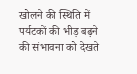खोलने की स्थिति में पर्यटकों की भीड़ बढ़ने की संभावना को देखते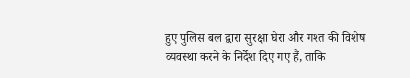हुए पुलिस बल द्वारा सुरक्षा घेरा और गश्त की विशेष व्यवस्था करने के निर्देश दिए गए हैं, ताकि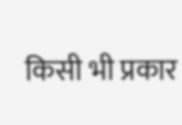किसी भी प्रकार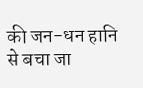की जन-धन हानि से बचा जा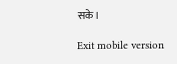सके।

Exit mobile version